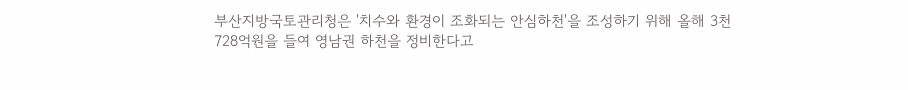부산지방국토관리청은 '치수와 환경이 조화되는 안심하천'을 조성하기 위해 올해 3천728억원을 들여 영남권 하천을 정비한다고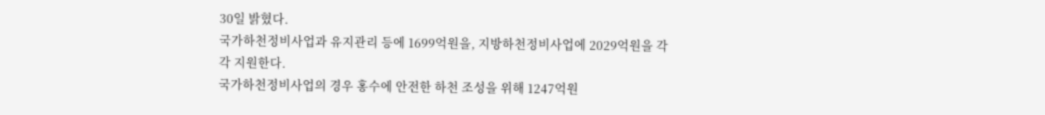30일 밝혔다.
국가하천정비사업과 유지관리 등에 1699억원을, 지방하천정비사업에 2029억원을 각각 지원한다.
국가하천정비사업의 경우 홍수에 안전한 하천 조성을 위해 1247억원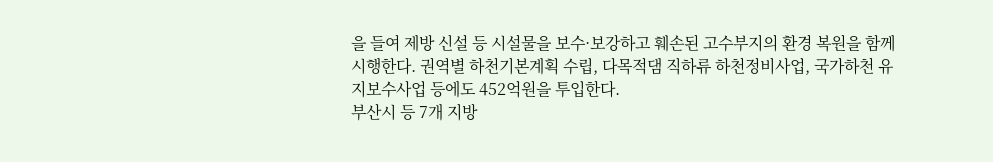을 들여 제방 신설 등 시설물을 보수·보강하고 훼손된 고수부지의 환경 복원을 함께 시행한다. 권역별 하천기본계획 수립, 다목적댐 직하류 하천정비사업, 국가하천 유지보수사업 등에도 452억원을 투입한다.
부산시 등 7개 지방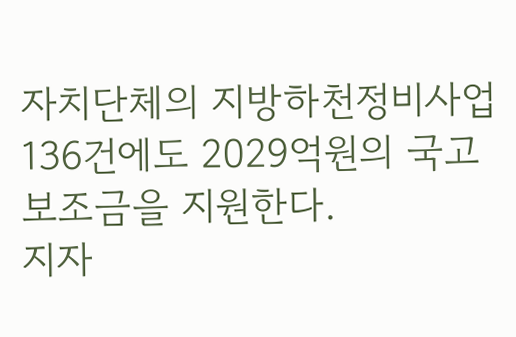자치단체의 지방하천정비사업 136건에도 2029억원의 국고보조금을 지원한다.
지자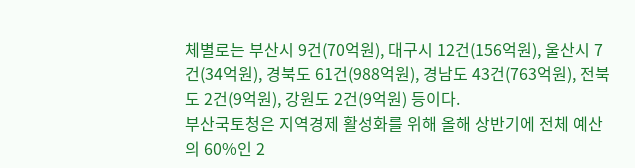체별로는 부산시 9건(70억원), 대구시 12건(156억원), 울산시 7건(34억원), 경북도 61건(988억원), 경남도 43건(763억원), 전북도 2건(9억원), 강원도 2건(9억원) 등이다.
부산국토청은 지역경제 활성화를 위해 올해 상반기에 전체 예산의 60%인 2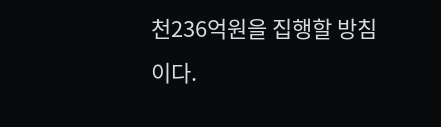천236억원을 집행할 방침이다.